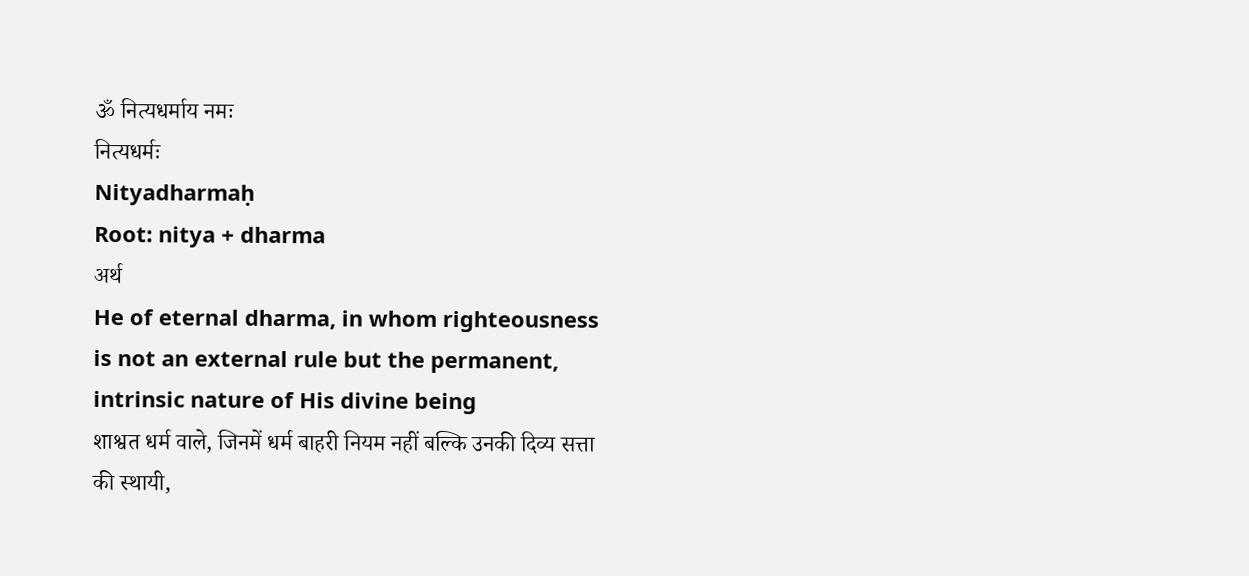ॐ नित्यधर्माय नमः
नित्यधर्मः
Nityadharmaḥ
Root: nitya + dharma
अर्थ
He of eternal dharma, in whom righteousness is not an external rule but the permanent, intrinsic nature of His divine being
शाश्वत धर्म वाले, जिनमें धर्म बाहरी नियम नहीं बल्कि उनकी दिव्य सत्ता की स्थायी,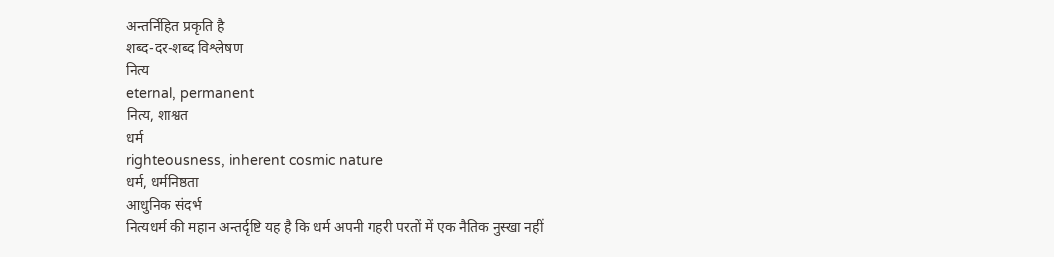अन्तर्निहित प्रकृति है
शब्द-दर-शब्द विश्लेषण
नित्य
eternal, permanent
नित्य, शाश्वत
धर्म
righteousness, inherent cosmic nature
धर्म, धर्मनिष्ठता
आधुनिक संदर्भ
नित्यधर्म की महान अन्तर्दृष्टि यह है कि धर्म अपनी गहरी परतों में एक नैतिक नुस्खा नहीं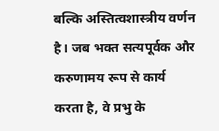बल्कि अस्तित्वशास्त्रीय वर्णन है। जब भक्त सत्यपूर्वक और करुणामय रूप से कार्य करता है, वे प्रभु के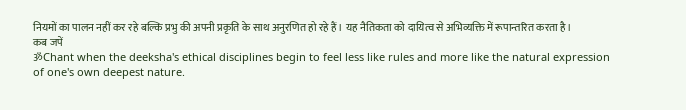नियमों का पालन नहीं कर रहे बल्कि प्रभु की अपनी प्रकृति के साथ अनुरणित हो रहे हैं। यह नैतिकता को दायित्व से अभिव्यक्ति में रूपान्तरित करता है।
कब जपें
ॐChant when the deeksha's ethical disciplines begin to feel less like rules and more like the natural expression of one's own deepest nature.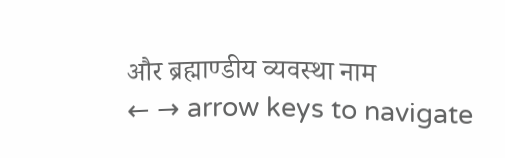और ब्रह्माण्डीय व्यवस्था नाम
← → arrow keys to navigate